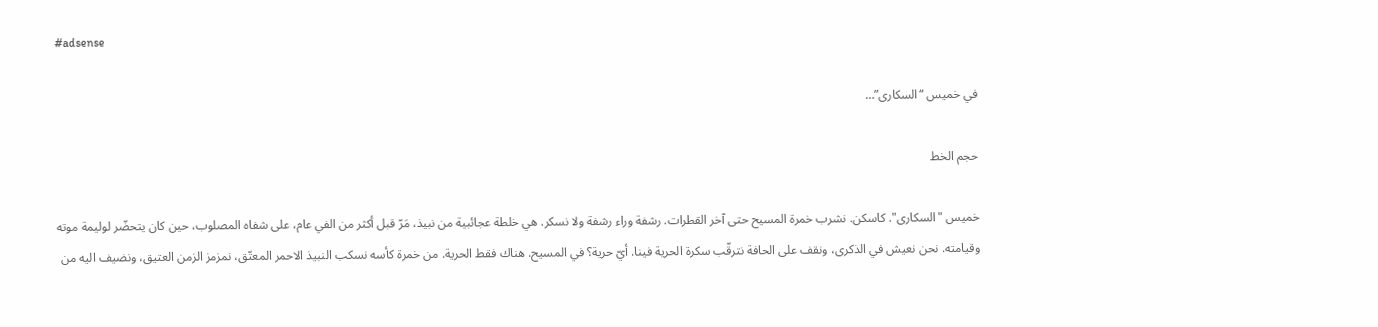#adsense

في خميس “السكارى”…

حجم الخط

خميس "السكارى". كاسكن. نشرب خمرة المسيح حتى آخر القطرات. رشفة وراء رشفة ولا نسكر. هي خلطة عجائبية من نبيذ، مَرّ قبل أكثر من الفي عام، على شفاه المصلوب، حين كان يتحضّر لوليمة موته وقيامته. نحن نعيش في الذكرى، ونقف على الحافة نترقّب سكرة الحرية فينا. أيّ حرية؟ في المسيح. هناك فقط الحرية. من خمرة كأسه نسكب النبيذ الاحمر المعتّق، نمزمز الزمن العتيق، ونضيف اليه من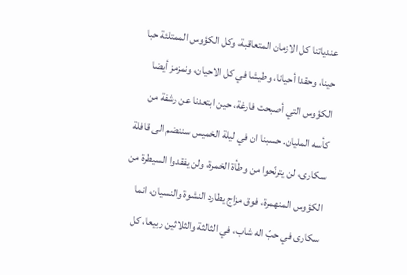عندياتنا كل الازمان المتعاقبة، وكل الكؤوس الممتلئة حبا حينا، وحقدا أحيانا، وطيشا في كل الاحيان، ونمزمز أيضا الكؤوس التي أصبحت فارغة، حين ابتعدنا عن رشفة من كأسه المليان. حسبنا ان في ليلة الخميس سننضم الى قافلة سكارى، لن يترنّحوا من وطأة الخمرة، ولن يفقدوا السيطرة من الكؤوس المنهمرة، فوق مزاج يطارد النشوة والنسيان، انما سكارى في حبّ اله شاب، في الثالثة والثلاثين ربيعا، كل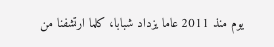يوم منذ 2011 عاما يزداد شبابا، كلما ارتشفنا من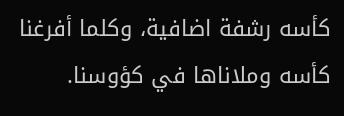كأسه رشفة اضافية، وكلما أفرغنا كأسه وملاناها في كؤوسنا.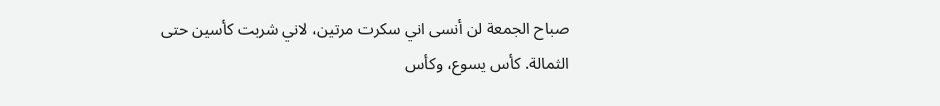صباح الجمعة لن أنسى اني سكرت مرتين، لاني شربت كأسين حتى الثمالة. كأس يسوع، وكأس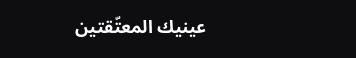عينيك المعتّقتين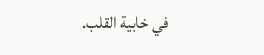في خابية القلب.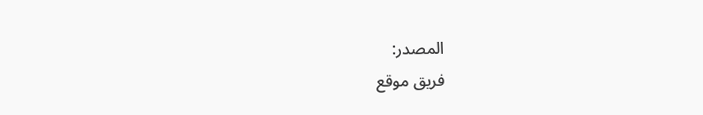المصدر:
فريق موقع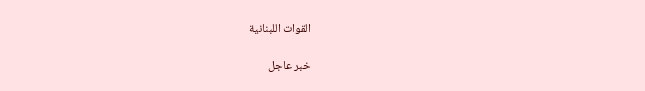القوات اللبنانية

خبر عاجل